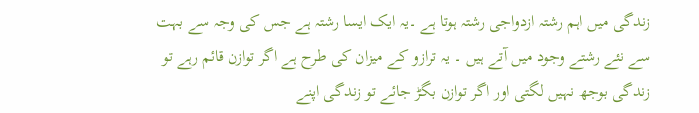زندگی میں اہم رشتہ ازدواجی رشتہ ہوتا ہے ۔یہ ایک ایسا رشتہ ہے جس کی وجہ سے بہت سے نئے رشتے وجود میں آتے ہیں ۔ یہ ترازو کے میزان کی طرح ہے اگر توازن قائم رہے تو زندگی بوجھ نہیں لگتی اور اگر توازن بگڑ جائے تو زندگی اپنے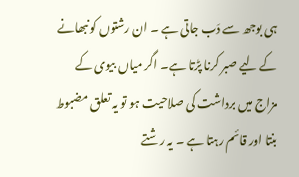ہی بوجھ سے دَب جاتی ہے ۔ ان رشتوں کو نبھانے کے لیے صبر کرنا پڑتا ہے۔ اگر میاں بیوی کے مزاج میں برداشت کی صلاحیت ہو تو یہ تعلق مضبوط بنتا اور قائم رہتا ہے ۔ یہ رشتے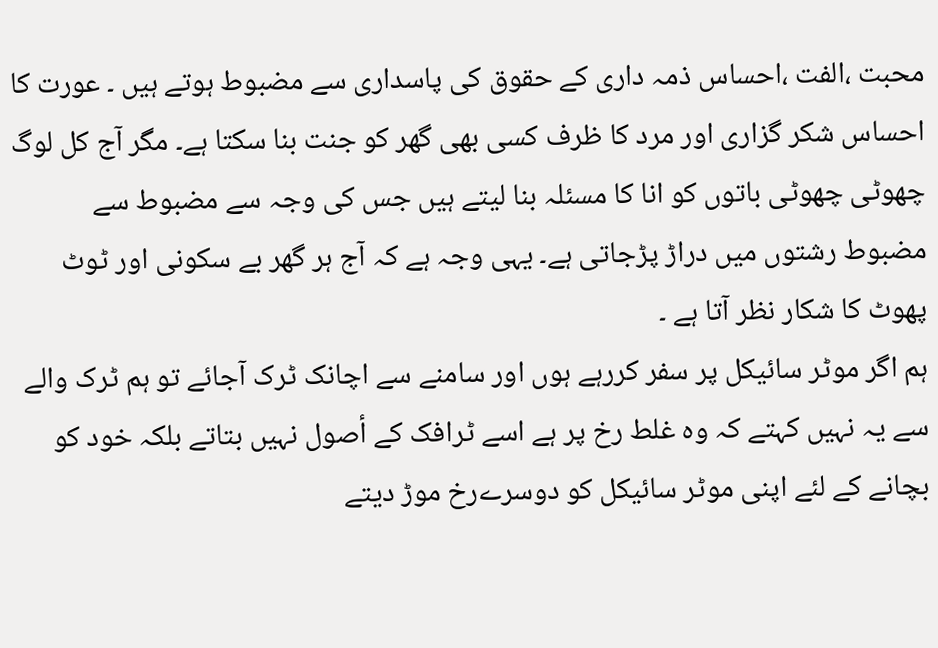محبت ،الفت ،احساس ذمہ داری کے حقوق کی پاسداری سے مضبوط ہوتے ہیں ۔ عورت کا احساس شکر گزاری اور مرد کا ظرف کسی بھی گھر کو جنت بنا سکتا ہے۔ مگر آج کل لوگ چھوٹی چھوٹی باتوں کو انا کا مسئلہ بنا لیتے ہیں جس کی وجہ سے مضبوط سے مضبوط رشتوں میں دراڑ پڑجاتی ہے۔ یہی وجہ ہے کہ آج ہر گھر بے سکونی اور ٹوٹ پھوٹ کا شکار نظر آتا ہے ۔
ہم اگر موٹر سائیکل پر سفر کررہے ہوں اور سامنے سے اچانک ٹرک آجائے تو ہم ٹرک والے سے یہ نہیں کہتے کہ وہ غلط رخ پر ہے اسے ٹرافک کے أصول نہیں بتاتے بلکہ خود کو بچانے کے لئے اپنی موٹر سائیکل کو دوسرےرخ موڑ دیتے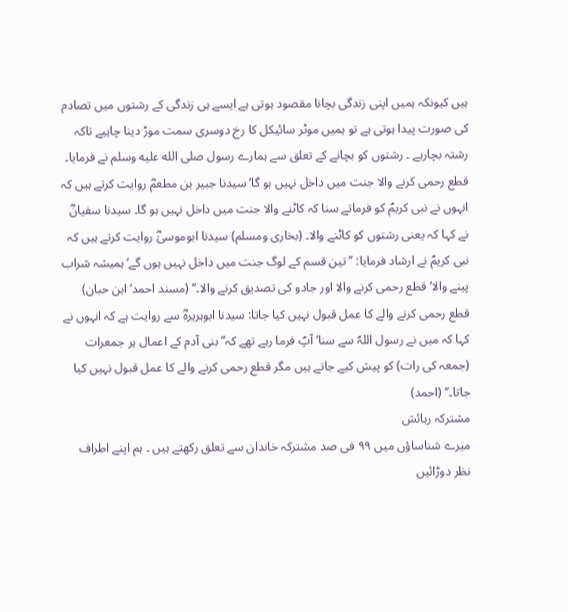ہیں کیونکہ ہمیں اپنی زندگی بچانا مقصود ہوتی ہے ایسے ہی زندگی کے رشتوں میں تصادم کی صورت پیدا ہوتی ہے تو ہمیں موٹر سائیکل کا رخ دوسری سمت موڑ دینا چاہیے تاکہ رشتہ بچارہے ۔ رشتوں کو بچانے کے تعلق سے ہمارے رسول صلى الله عليه وسلم نے فرمایا۔ قطع رحمی کرنے والا جنت میں داخل نہیں ہو گا‘ سیدنا جبیر بن مطعمؓ روایت کرتے ہیں کہ انہوں نے نبی کریمؐ کو فرماتے سنا کہ کاٹنے والا جنت میں داخل نہیں ہو گا۔ سیدنا سفیانؓ نے کہا کہ یعنی رشتوں کو کاٹنے والا۔ (بخاری ومسلم) سیدنا ابوموسیٰؓ روایت کرتے ہیں کہ نبی کریمؐ نے ارشاد فرمایا: ’’تین قسم کے لوگ جنت میں داخل نہیں ہوں گے‘ ہمیشہ شراب پینے والا‘ قطع رحمی کرنے والا اور جادو کی تصدیق کرنے والا۔‘‘ (مسند احمد‘ ابن حبان) قطع رحمی کرنے والے کا عمل قبول نہیں کیا جاتا: سیدنا ابوہریرہؓ سے روایت ہے کہ انہوں نے کہا کہ میں نے رسول اللہؐ سے سنا‘ آپؐ فرما رہے تھے کہ’’بنی آدم کے اعمال ہر جمعرات (جمعہ کی رات) کو پیش کیے جاتے ہیں مگر قطع رحمی کرنے والے کا عمل قبول نہیں کیا جاتا۔‘‘ (احمد)
مشترکہ رہائش
میرے شناساؤں میں ۹۹ فی صد مشترکہ خاندان سے تعلق رکھتے ہیں ۔ ہم اپنے اطراف نظر دوڑائیں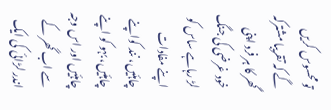تو محسوس کریں گے کہ تقریبا مشترکہ گھر کا ہر فرد اپنی خود غرضی کی جنگ لڑ رہاہے ساس کو اپنے مفادات چاہئیں، نند کواپنے چاہئیں، بہو کو اپنے چاہئیں اور اس وجہ سے اب گھر کے اندر لڑائی کی ایک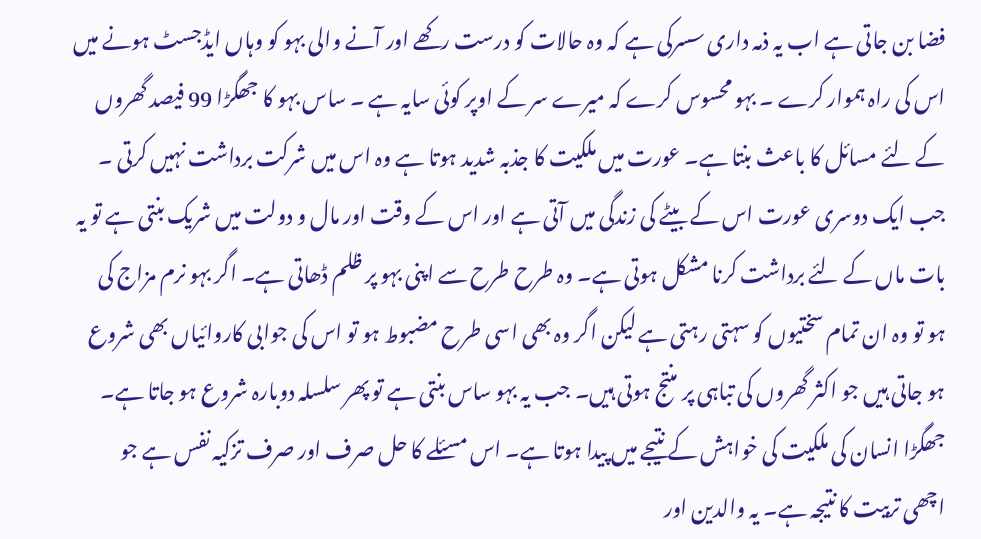فضا بن جاتی ہے اب یہ ذمہ داری سسرکی ہے کہ وہ حالات کو درست رکھے اور آنے والی بہو کو وہاں ایڈجسٹ ہونے میں اس کی راہ ہموار کرے ۔ بہو محسوس کرے کہ میرے سر کے اوپر کوئی سایہ ہے ۔ ساس بہو کا جھگڑا 99 فیصد گھروں کے لئے مسائل کا باعث بنتا ہے۔ عورت میں ملکیت کا جذبہ شدید ہوتا ہے وہ اس میں شرکت برداشت نہیں کرتی ۔
جب ایک دوسری عورت اس کے بیٹے کی زندگی میں آتی ہے اور اس کے وقت اور مال و دولت میں شریک بنتی ہے تو یہ بات ماں کے لئے برداشت کرنا مشکل ہوتی ہے۔ وہ طرح طرح سے اپنی بہو پر ظلم ڈھاتی ہے۔ اگر بہو نرم مزاج کی ہو تو وہ ان تمام سختیوں کو سہتی رہتی ہے لیکن اگر وہ بھی اسی طرح مضبوط ہو تو اس کی جوابی کاروائیاں بھی شروع ہو جاتی ہیں جو اکثر گھروں کی تباہی پر منتج ہوتی ہیں۔ جب یہ بہو ساس بنتی ہے تو پھر سلسلہ دوبارہ شروع ہو جاتا ہے۔
جھگڑا انسان کی ملکیت کی خواہش کے نتیجے میں پیدا ہوتا ہے۔ اس مسئلے کا حل صرف اور صرف تزکیہ نفس ہے جو اچھی تربیت کا نتیجہ ہے۔ یہ والدین اور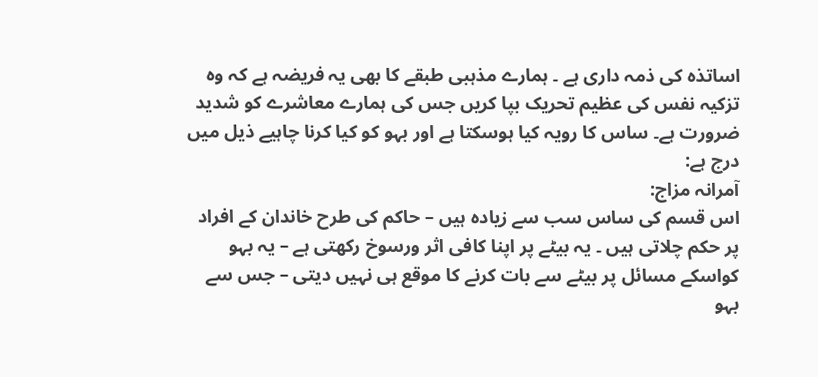اساتذہ کی ذمہ داری ہے ۔ ہمارے مذہبی طبقے کا بھی یہ فریضہ ہے کہ وہ تزکیہ نفس کی عظیم تحریک بپا کریں جس کی ہمارے معاشرے کو شدید ضرورت ہے۔ ساس کا رویہ کیا ہوسکتا ہے اور بہو کو کیا کرنا چاہیے ذیل میں درج ہے:
آمرانہ مزاج:
اس قسم کی ساس سب سے زیادہ ہیں – حاکم کی طرح خاندان کے افراد پر حکم چلاتی ہیں ۔ یہ بیٹے پر اپنا کافی اثر ورسوخ رکھتی ہے – یہ بہو کواسکے مسائل پر بیٹے سے بات کرنے کا موقع ہی نہیں دیتی – جس سے بہو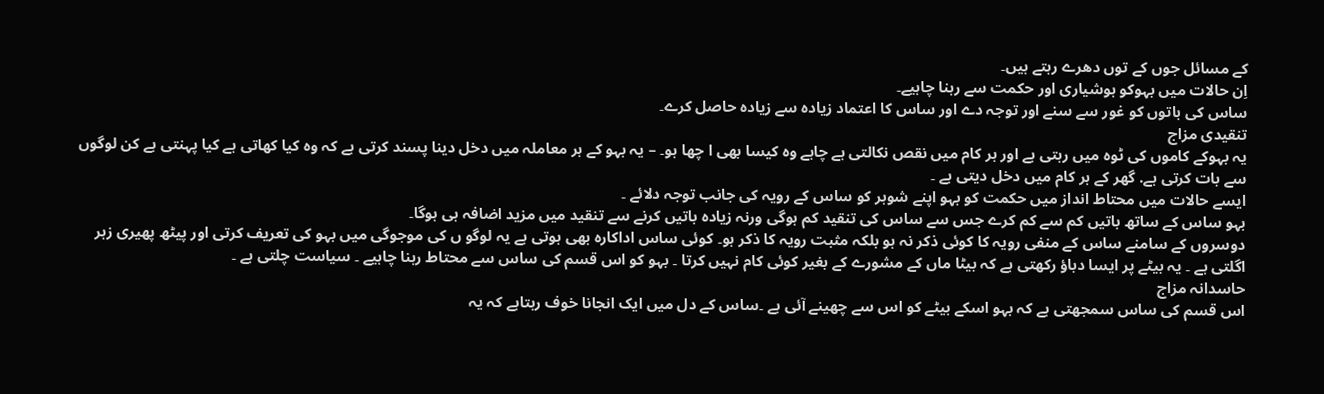کے مسائل جوں کے توں دھرے رہتے ہیں۔
اِن حالات میں بہوکو ہوشیاری اور حکمت سے رہنا چاہیے۔
ساس کی باتوں کو غور سے سنے اور توجہ دے اور ساس کا اعتماد زیادہ سے زیادہ حاصل کرے۔
تنقیدی مزاج
یہ بہوکے کاموں کی ٹوہ میں رہتی ہے اور ہر کام میں نقص نکالتی ہے چاہے وہ کیسا بھی ا چھا ہو۔ – یہ بہو کے ہر معاملہ میں دخل دینا پسند کرتی ہے کہ وہ کیا کھاتی ہے کیا پہنتی ہے کن لوگوں سے بات کرتی ہے. گھر کے ہر کام میں دخل دیتی ہے ۔
ایسے حالات میں محتاط انداز میں حکمت کو بہو اپنے شوہر کو ساس کے رویہ کی جانب توجہ دلائے ۔
بہو ساس کے ساتھ باتیں کم سے کم کرے جس سے ساس کی تنقید کم ہوگی ورنہ زیادہ باتیں کرنے سے تنقید میں مزید اضافہ ہی ہوگا۔
دوسروں کے سامنے ساس کے منفی رویہ کا کوئی ذکر نہ ہو بلکہ مثبت رویہ کا ذکر ہو۔ کوئی ساس اداکارہ بھی ہوتی ہے یہ لوگو ں کی موجوگی میں بہو کی تعریف کرتی اور پیٹھ پھیری زہر اگلتی ہے ۔ یہ بیٹے پر ایسا دباؤ رکھتی ہے کہ بیٹا ماں کے مشورے کے بغیر کوئی کام نہیں کرتا ۔ بہو کو اس قسم کی ساس سے محتاط رہنا چاہیے ۔ سیاست چلتی ہے ۔
حاسدانہ مزاج
اس قسم کی ساس سمجھتی ہے کہ بہو اسکے بیٹے کو اس سے چھینے آئی ہے ۔ساس کے دل میں ایک انجانا خوف رہتاہے کہ یہ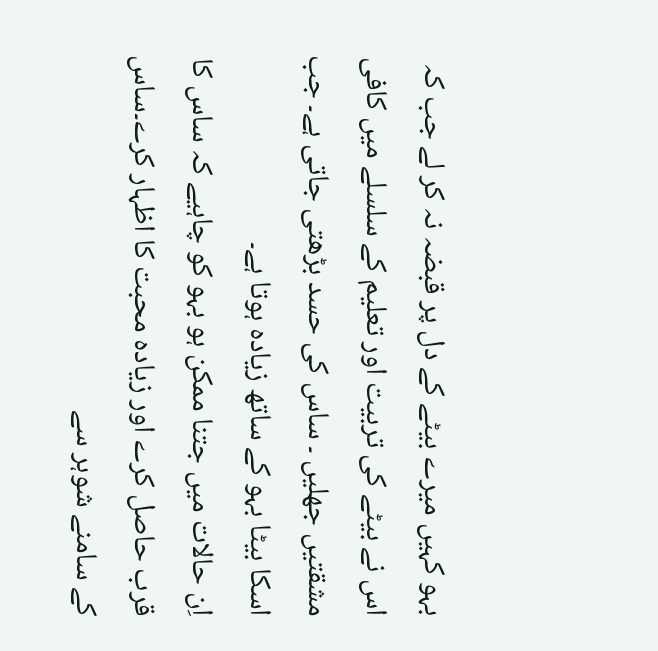بہو کہیں میرے بیٹے کے دل پر قبضہ نہ کر لے جب کہ اس نے بیٹے کی تربیت اور تعلیم کے سلسلے میں کافی مشقتیں جھلیں ۔ ساس کی حسد بڑھتی جاتی ہے۔ جب اسکا بیٹا بہو کے ساتھ زیادہ ہوتا ہے۔
اِن حالات میں جتنا ممکن ہو بہو کو چاہیے کہ ساس کا قرب حاصل کرے اور زیادہ محبت کا اظہار کرے۔ساس کے سامنے شوہر سے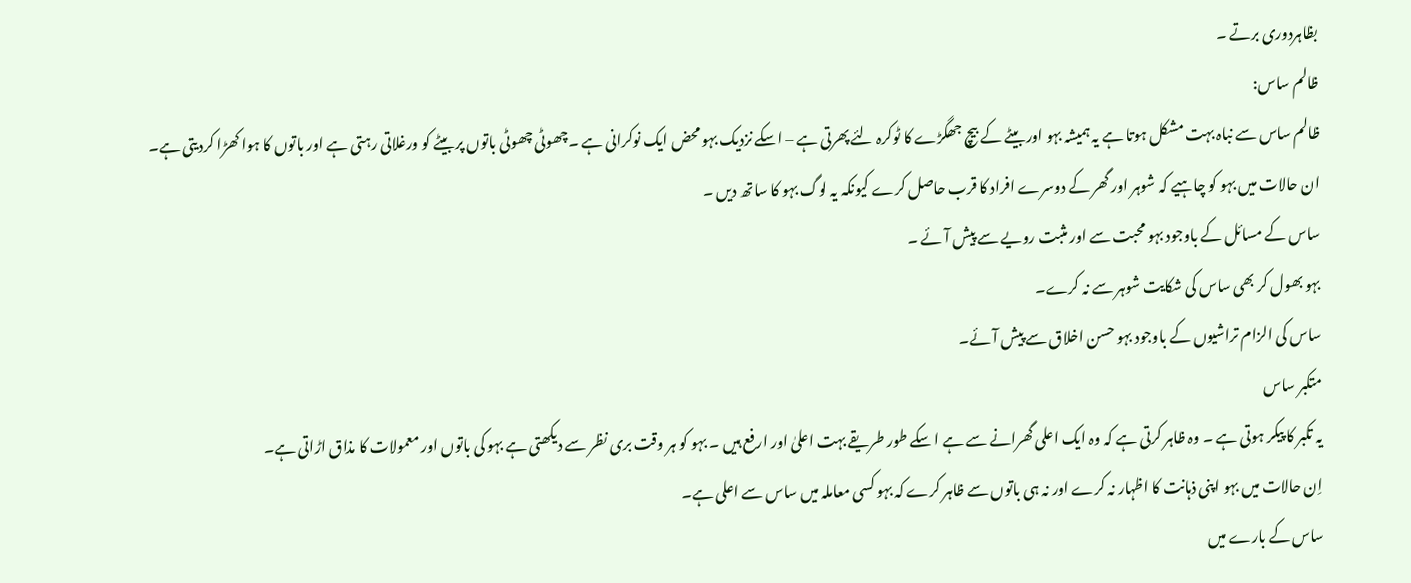بظاہردوری برتے ۔
ظالم ساس:
ظالم ساس سے نباہ بہت مشکل ہوتا ہے یہ ہمیشہ بہو اور بیٹے کے بیچ جھگڑے کا ٹوکرہ لئے پھرتی ہے – اسکے نزدیک بہو محض ایک نوکرانی ہے ۔چھوٹی چھوٹی باتوں پر بیٹے کو ورغلاتی رہتی ہے اور باتوں کا ہوا کھڑا کردیتی ہے۔
ان حالات میں بہو کو چاہیے کہ شوہر اور گھر کے دوسرے افراد کا قرب حاصل کرے کیونکہ یہ لوگ بہو کا ساتھ دیں ۔
ساس کے مسائل کے باوجود بہو محبت سے اور مثبت رویے سے پیش آئے ۔
بہو بھول کر بھی ساس کی شکایت شوہر سے نہ کرے۔
ساس کی الزام تراشیوں کے باوجود بہو حسن اخلاق سے پیش آئے۔
متکبر ساس
یہ تکبر کا پیکر ہوتی ہے ۔ وہ ظاہر کرتی ہے کہ وہ ایک اعلی گھرانے سے ہے ا سکے طور طریقے بہت اعلیٰ اور ارفع ہیں ۔ بہو کو ہر وقت بری نظر سے دیکھتی ہے بہو کی باتوں اور معمولات کا مذاق اڑاتی ہے۔
اِن حالات میں بہو اپنی ذہانت کا اظہار نہ کرے اور نہ ہی باتوں سے ظاہر کرے کہ بہو کسی معاملہ میں ساس سے اعلی ہے۔
ساس کے بارے میں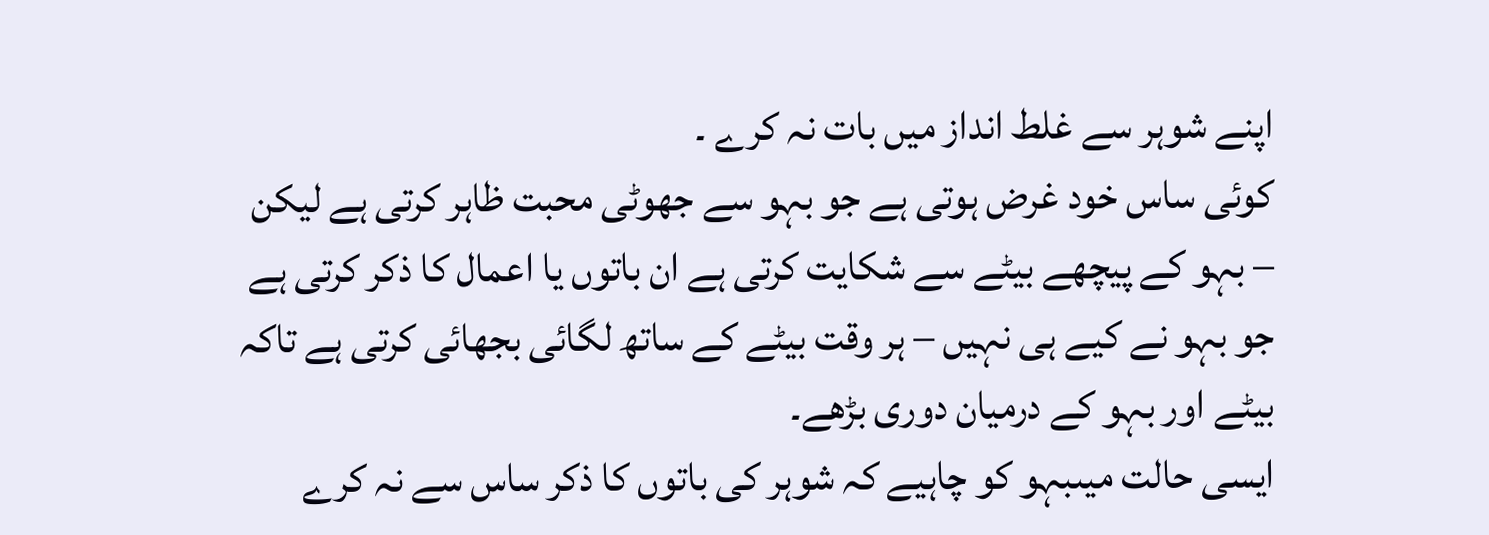اپنے شوہر سے غلط انداز میں بات نہ کرے ۔
کوئی ساس خود غرض ہوتی ہے جو بہو سے جھوٹی محبت ظاہر کرتی ہے لیکن – بہو کے پیچھے بیٹے سے شکایت کرتی ہے ان باتوں یا اعمال کا ذکر کرتی ہے جو بہو نے کیے ہی نہیں – ہر وقت بیٹے کے ساتھ لگائی بجھائی کرتی ہے تاکہ بیٹے اور بہو کے درمیان دوری بڑھے۔
ایسی حالت میںبہو کو چاہیے کہ شوہر کی باتوں کا ذکر ساس سے نہ کرے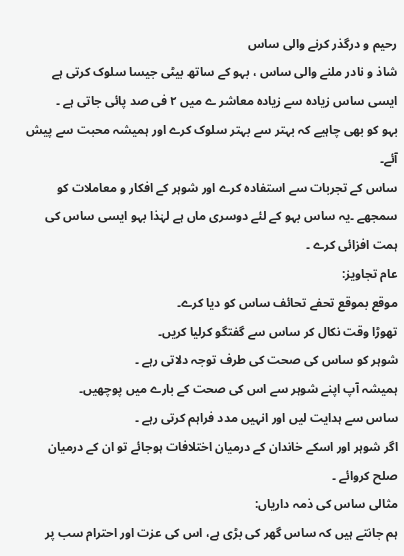رحیم و درگذر کرنے والی ساس
شاذ و نادر ملنے والی ساس ، بہو کے ساتھ بیٹی جیسا سلوک کرتی ہے ایسی ساس زیادہ سے زیادہ معاشر ے میں ۲ فی صد پائی جاتی ہے ۔
بہو کو بھی چاہیے کہ بہتر سے بہتر سلوک کرے اور ہمیشہ محبت سے پیش آئے۔
ساس کے تجربات سے استفادہ کرے اور شوہر کے افکار و معاملات کو سمجھے ۔یہ ساس بہو کے لئے دوسری ماں ہے لہٰذا بہو ایسی ساس کی ہمت افزائی کرے ۔
عام تجاویز:
موقع بموقع تحفے تحائف ساس کو دیا کرے۔
تھوڑا وقت نکال کر ساس سے گفتگو کرلیا کریں۔
شوہر کو ساس کی صحت کی طرف توجہ دلاتی رہے ۔
ہمیشہ آپ اپنے شوہر سے اس کی صحت کے بارے میں پوچھیں۔
ساس سے ہدایت لیں اور انہیں مدد فراہم کرتی رہے ۔
اگر شوہر اور اسکے خاندان کے درمیان اختلافات ہوجائے تو ان کے درمیان صلح کروائے ۔
مثالی ساس کی ذمہ داریاں:
ہم جانتے ہیں کہ ساس گھر کی بڑی ہے، اس کی عزت اور احترام سب پر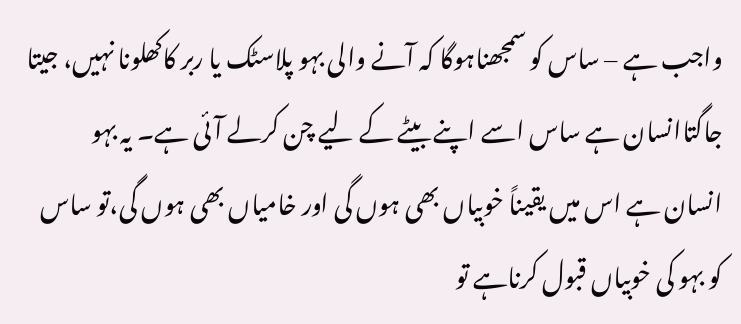واجب ہے – ساس کو سمجھناہوگا کہ آنے والی بہو پلاسٹک یا ربر کاکھلونا نہیں، جیتا جاگتاانسان ہے ساس اسے اپنے بیٹے کے لیے چن کرلے آئی ہے۔ یہ بہو انسان ہے اس میں یقیناً خوبیاں بھی ہوں گی اور خامیاں بھی ہوں گی،تو ساس کو بہو کی خوبیاں قبول کرناہے تو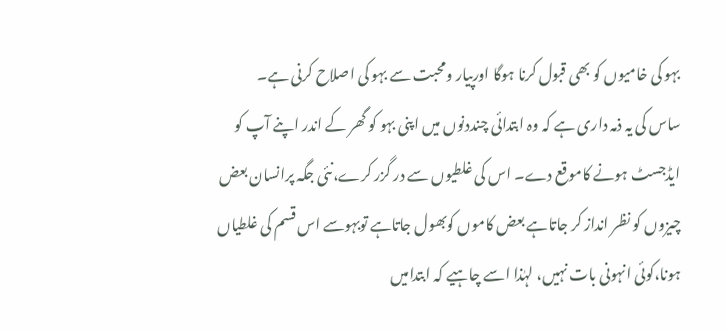بہو کی خامیوں کو بھی قبول کرنا ہوگا اورپیار ومحبت سے بہو کی اصلاح کرنی ہے۔
ساس کی یہ ذمہ داری ہے کہ وہ ابتدائی چنددنوں میں اپنی بہو کو گھر کے اندر اپنے آپ کو ایڈجسٹ ہونے کاموقع دے۔ اس کی غلطیوں سے در گزر کرے،نئی جگہ پرانسان بعض چیزوں کو نظر انداز کر جاتاہے بعض کاموں کوبھول جاتاہے توبہوسے اس قسم کی غلطیاں ہونا،کوئی انہونی بات نہیں، لہٰذا اسے چاہیے کہ ابتدامیں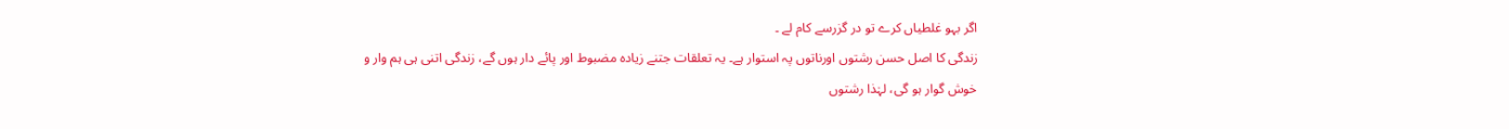اگر بہو غلطیاں کرے تو در گزرسے کام لے ۔
زندگی کا اصل حسن رشتوں اورناتوں پہ استوار ہے۔ یہ تعلقات جتنے زیادہ مضبوط اور پائے دار ہوں گے، زندگی اتنی ہی ہم وار و خوش گوار ہو گی، لہٰذا رشتوں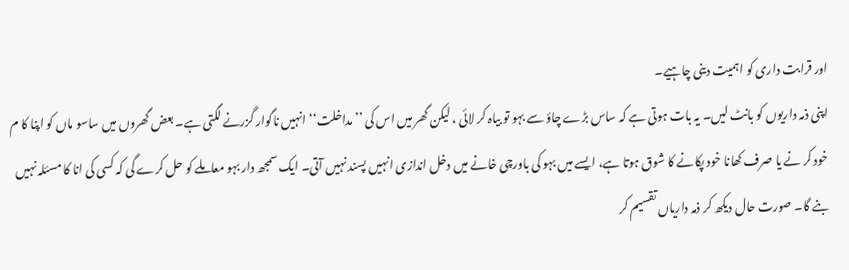اور قرابت داری کو اہمیت دینی چاہیے۔
اپنی ذمہ داریوں کو بانٹ لیں۔ یہ بات ہوتی ہے کہ ساس بڑے چاؤ سے بہو تو بیاہ کر لائی ، لیکن گھر میں اس کی ’’مداخلت‘‘ انہیں ناگوار گزرنے لگتی ہے۔ بعض گھروں میں ساسو ماں کو اپنا کا م خود کر نے یا صرف کھانا خود پکانے کا شوق ہوتا ہے، ایسے میں بہو کی باورچی خانے میں دخل اندازی انہیں پسند نہیں آتی۔ ایک سمجھ دار بہو معاملے کو حل کرے گی کہ کسی کی انا کا مسئلہ نہیں بنے گا۔ صورت حال دیکھ کر ذمہ داریاں تقسیم کر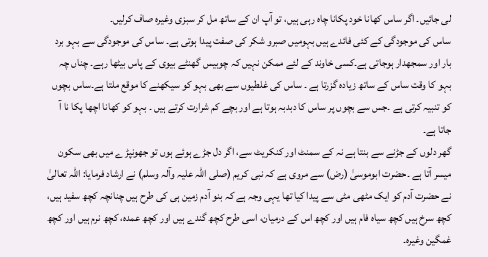لی جائیں۔ اگر ساس کھانا خود پکانا چاہ رہی ہیں، تو آپ ان کے ساتھ مل کر سبزی وغیرہ صاف کرلیں۔
ساس کی موجودگی کے کئی فائدے ہیں بہومیں صبرو شکر کی صفت پیدا ہوتی ہے۔ ساس کی موجودگی سے بہو برد بار اور سمجھدار ہوجاتی ہے۔کسی خاوند کے لئے ممکن نہیں کہ چوبیس گھنٹے بیوی کے پاس بیٹھا رہے۔ چناں چہ بہو کا وقت ساس کے ساتھ زیادہ گزرتا ہے ۔ ساس کی غلطیوں سے بھی بہو کو سیکھنے کا موقع ملتا ہے۔ساس بچوں کو تنبیہ کرتی ہے ۔جس سے بچوں پر ساس کا دبدبہ ہوتا ہے اور بچے کم شرارت کرتے ہیں ۔ بہو کو کھانا اچھا پکا نا آ جاتا ہے۔
گھر دلوں کے جڑنے سے بنتا ہے نہ کے سمنٹ اور کنکریٹ سے، اگر دل جڑے ہوئے ہوں تو جھونپڑ ے میں بھی سکون میسر آتا ہے ۔حضرت ابوموسیٰ (رض) سے مروی ہے کہ نبی کریم (صلی اللہ علیہ وآلہ وسلم) نے ارشاد فرمایا: اللہ تعالیٰ نے حضرت آدم کو ایک مٹھی مٹی سے پیدا کیا تھا یہی وجہ ہے کہ بنو آدم زمین ہی کی طرح ہیں چنانچہ کچھ سفید ہیں، کچھ سرخ ہیں کچھ سیاہ فام ہیں اور کچھ اس کے درمیان، اسی طرح کچھ گندے ہیں اور کچھ عمدہ، کچھ نرم ہیں اور کچھ غمگین وغیرہ۔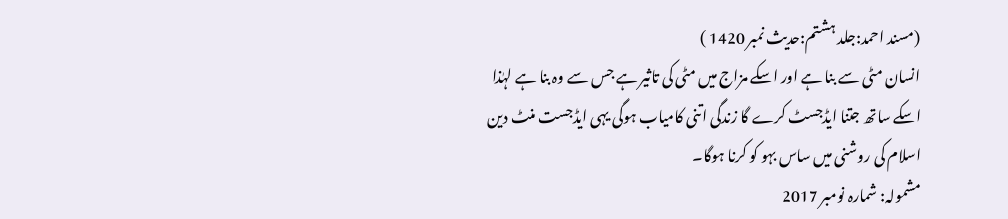(مسند احمد:جلد ہشتم:حدیث نمبر 1420 )
انسان مٹی سے بنا ہے اور اسکے مزاج میں مٹی کی تاثیر ہے جس سے وہ بنا ہے لہٰذا اسکے ساتھ جتنا ایڈجسٹ کرے گا زندگی اتنی کامیاب ہوگی یہی ایڈجست منٹ دین اسلام کی روشنی میں ساس بہو کو کرنا ہوگا۔
مشمولہ: شمارہ نومبر 2017